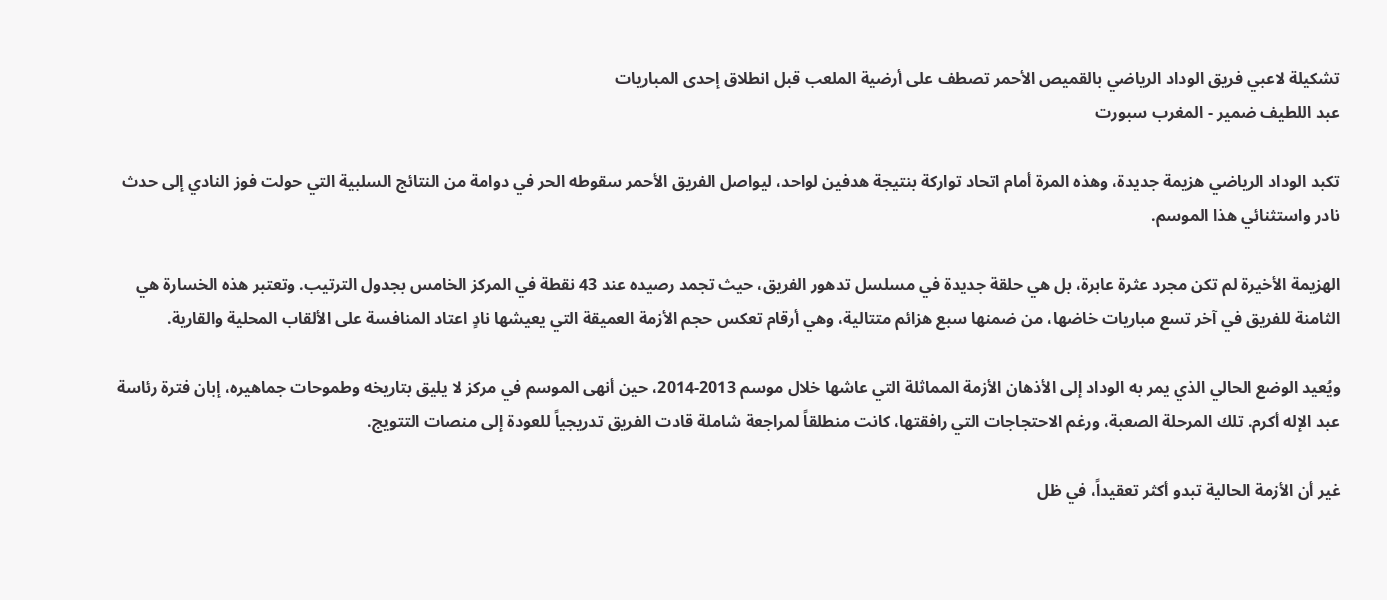تشكيلة لاعبي فريق الوداد الرياضي بالقميص الأحمر تصطف على أرضية الملعب قبل انطلاق إحدى المباريات
عبد اللطيف ضمير - المغرب سبورت

تكبد الوداد الرياضي هزيمة جديدة، وهذه المرة أمام اتحاد تواركة بنتيجة هدفين لواحد، ليواصل الفريق الأحمر سقوطه الحر في دوامة من النتائج السلبية التي حولت فوز النادي إلى حدث نادر واستثنائي هذا الموسم.

الهزيمة الأخيرة لم تكن مجرد عثرة عابرة، بل هي حلقة جديدة في مسلسل تدهور الفريق، حيث تجمد رصيده عند 43 نقطة في المركز الخامس بجدول الترتيب. وتعتبر هذه الخسارة هي الثامنة للفريق في آخر تسع مباريات خاضها، من ضمنها سبع هزائم متتالية، وهي أرقام تعكس حجم الأزمة العميقة التي يعيشها نادٍ اعتاد المنافسة على الألقاب المحلية والقارية.

ويُعيد الوضع الحالي الذي يمر به الوداد إلى الأذهان الأزمة المماثلة التي عاشها خلال موسم 2013-2014، حين أنهى الموسم في مركز لا يليق بتاريخه وطموحات جماهيره، إبان فترة رئاسة عبد الإله أكرم. تلك المرحلة الصعبة، ورغم الاحتجاجات التي رافقتها، كانت منطلقاً لمراجعة شاملة قادت الفريق تدريجياً للعودة إلى منصات التتويج.

غير أن الأزمة الحالية تبدو أكثر تعقيداً، في ظل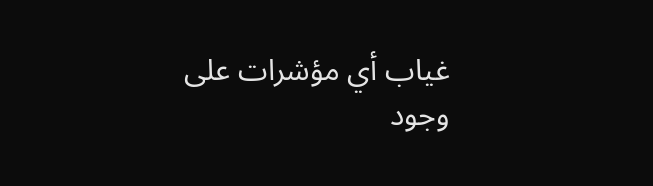غياب أي مؤشرات على وجود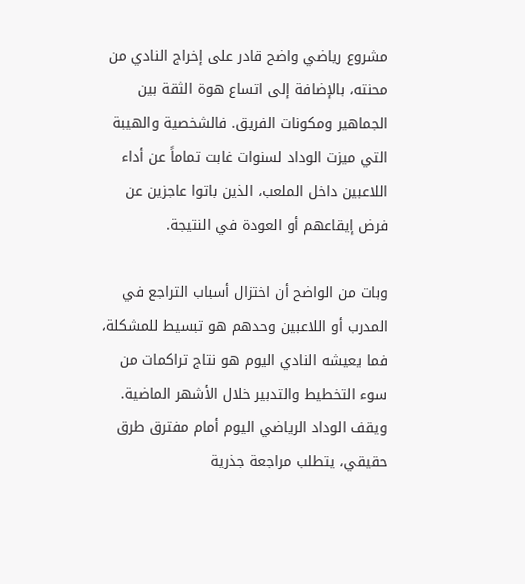مشروع رياضي واضح قادر على إخراج النادي من محنته، بالإضافة إلى اتساع هوة الثقة بين الجماهير ومكونات الفريق. فالشخصية والهيبة التي ميزت الوداد لسنوات غابت تماماً عن أداء اللاعبين داخل الملعب، الذين باتوا عاجزين عن فرض إيقاعهم أو العودة في النتيجة.

وبات من الواضح أن اختزال أسباب التراجع في المدرب أو اللاعبين وحدهم هو تبسيط للمشكلة، فما يعيشه النادي اليوم هو نتاج تراكمات من سوء التخطيط والتدبير خلال الأشهر الماضية. ويقف الوداد الرياضي اليوم أمام مفترق طرق حقيقي، يتطلب مراجعة جذرية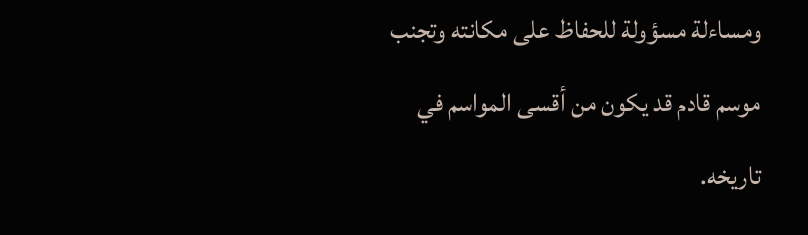ومساءلة مسؤولة للحفاظ على مكانته وتجنب موسم قادم قد يكون من أقسى المواسم في تاريخه.